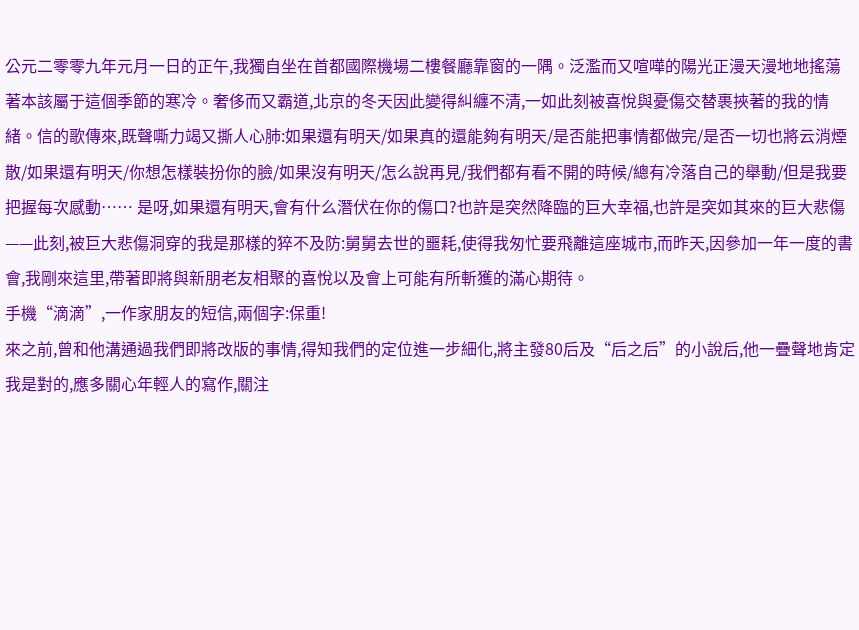公元二零零九年元月一日的正午,我獨自坐在首都國際機場二樓餐廳靠窗的一隅。泛濫而又喧嘩的陽光正漫天漫地地搖蕩著本該屬于這個季節的寒冷。奢侈而又霸道,北京的冬天因此變得糾纏不清,一如此刻被喜悅與憂傷交替裹挾著的我的情緒。信的歌傳來,既聲嘶力竭又撕人心肺:如果還有明天/如果真的還能夠有明天/是否能把事情都做完/是否一切也將云消煙散/如果還有明天/你想怎樣裝扮你的臉/如果沒有明天/怎么說再見/我們都有看不開的時候/總有冷落自己的舉動/但是我要把握每次感動…… 是呀,如果還有明天,會有什么潛伏在你的傷口?也許是突然降臨的巨大幸福,也許是突如其來的巨大悲傷——此刻,被巨大悲傷洞穿的我是那樣的猝不及防:舅舅去世的噩耗,使得我匆忙要飛離這座城市,而昨天,因參加一年一度的書會,我剛來這里,帶著即將與新朋老友相聚的喜悅以及會上可能有所斬獲的滿心期待。
手機“滴滴”,一作家朋友的短信,兩個字:保重!
來之前,曾和他溝通過我們即將改版的事情,得知我們的定位進一步細化,將主發80后及“后之后”的小說后,他一疊聲地肯定我是對的,應多關心年輕人的寫作,關注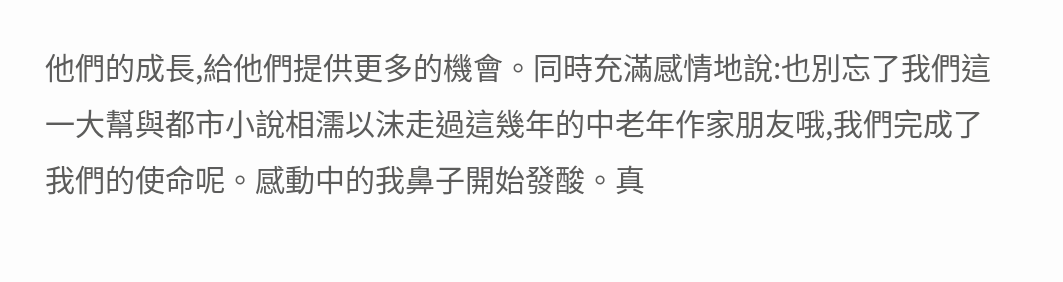他們的成長,給他們提供更多的機會。同時充滿感情地說:也別忘了我們這一大幫與都市小說相濡以沫走過這幾年的中老年作家朋友哦,我們完成了我們的使命呢。感動中的我鼻子開始發酸。真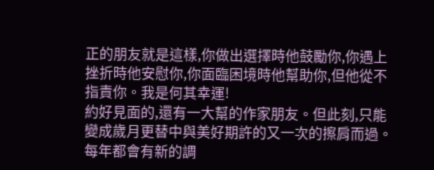正的朋友就是這樣,你做出選擇時他鼓勵你,你遇上挫折時他安慰你,你面臨困境時他幫助你,但他從不指責你。我是何其幸運!
約好見面的,還有一大幫的作家朋友。但此刻,只能變成歲月更替中與美好期許的又一次的擦肩而過。
每年都會有新的調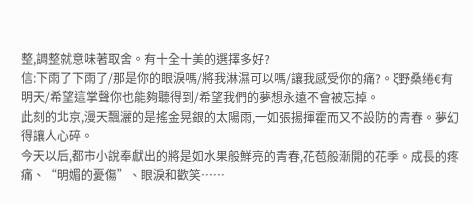整,調整就意味著取舍。有十全十美的選擇多好?
信:下雨了下雨了/那是你的眼淚嗎/將我淋濕可以嗎/讓我感受你的痛?。ξ野桑绻€有明天/希望這掌聲你也能夠聽得到/希望我們的夢想永遠不會被忘掉。
此刻的北京,漫天飄灑的是搖金晃銀的太陽雨,一如張揚揮霍而又不設防的青春。夢幻得讓人心碎。
今天以后,都市小說奉獻出的將是如水果般鮮亮的青春,花苞般漸開的花季。成長的疼痛、“明媚的憂傷”、眼淚和歡笑……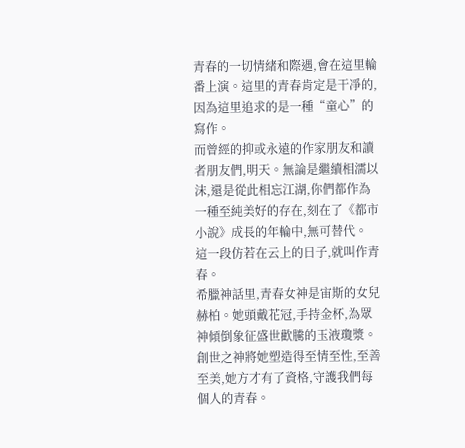青春的一切情緒和際遇,會在這里輪番上演。這里的青春肯定是干凈的,因為這里追求的是一種“童心”的寫作。
而曾經的抑或永遠的作家朋友和讀者朋友們,明天。無論是繼續相濡以沫,還是從此相忘江湖,你們都作為一種至純美好的存在,刻在了《都市小說》成長的年輪中,無可替代。
這一段仿若在云上的日子,就叫作青春。
希臘神話里,青春女神是宙斯的女兒赫柏。她頭戴花冠,手持金杯,為眾神傾倒象征盛世歡騰的玉液瓊漿。創世之神將她塑造得至情至性,至善至美,她方才有了資格,守護我們每個人的青春。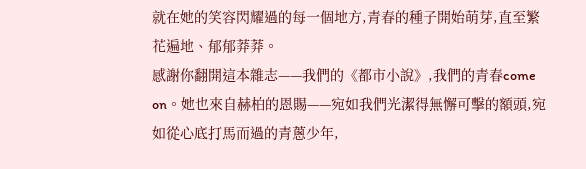就在她的笑容閃耀過的每一個地方,青春的種子開始萌芽,直至繁花遍地、郁郁莽莽。
感謝你翻開這本雜志——我們的《都市小說》,我們的青春come on。她也來自赫柏的恩賜——宛如我們光潔得無懈可擊的額頭,宛如從心底打馬而過的青蔥少年,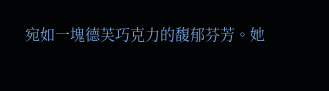宛如一塊德芙巧克力的馥郁芬芳。她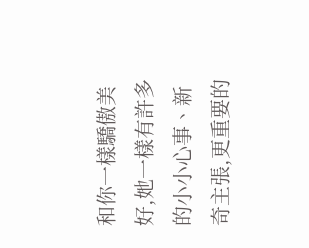和你一樣驕傲美好,她一樣有許多的小小心事、新奇主張,更重要的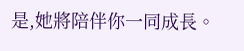是,她將陪伴你一同成長。